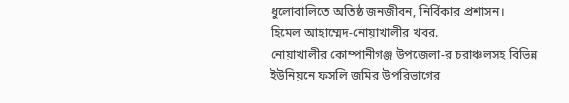ধুলোবালিতে অতিষ্ঠ জনজীবন, নির্বিকার প্রশাসন।
হিমেল আহাম্মেদ-নোয়াখালীর খবর.
নোয়াখালীর কোম্পানীগঞ্জ উপজেলা-র চরাঞ্চলসহ বিভিন্ন ইউনিয়নে ফসলি জমির উপরিভাগের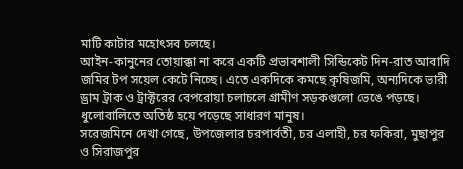মাটি কাটার মহোৎসব চলছে।
আইন-কানুনের তোয়াক্কা না করে একটি প্রভাবশালী সিন্ডিকেট দিন-রাত আবাদি জমির টপ সয়েল কেটে নিচ্ছে। এতে একদিকে কমছে কৃষিজমি, অন্যদিকে ভারী ড্রাম ট্রাক ও ট্রাক্টরের বেপরোয়া চলাচলে গ্রামীণ সড়কগুলো ভেঙে পড়ছে। ধুলোবালিতে অতিষ্ঠ হয়ে পড়েছে সাধারণ মানুষ।
সরেজমিনে দেখা গেছে, উপজেলার চরপার্বতী, চর এলাহী, চর ফকিরা, মুছাপুর ও সিরাজপুর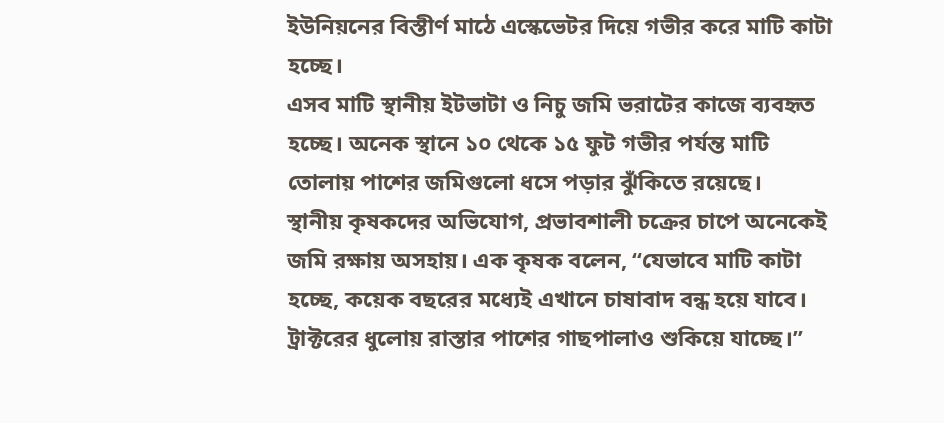ইউনিয়নের বিস্তীর্ণ মাঠে এস্কেভেটর দিয়ে গভীর করে মাটি কাটা হচ্ছে।
এসব মাটি স্থানীয় ইটভাটা ও নিচু জমি ভরাটের কাজে ব্যবহৃত হচ্ছে। অনেক স্থানে ১০ থেকে ১৫ ফুট গভীর পর্যন্ত মাটি তোলায় পাশের জমিগুলো ধসে পড়ার ঝুঁকিতে রয়েছে।
স্থানীয় কৃষকদের অভিযোগ, প্রভাবশালী চক্রের চাপে অনেকেই জমি রক্ষায় অসহায়। এক কৃষক বলেন, “যেভাবে মাটি কাটা হচ্ছে, কয়েক বছরের মধ্যেই এখানে চাষাবাদ বন্ধ হয়ে যাবে। ট্রাক্টরের ধুলোয় রাস্তার পাশের গাছপালাও শুকিয়ে যাচ্ছে।”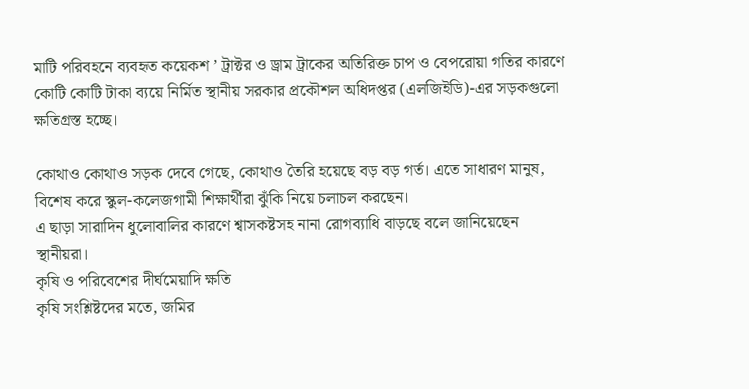মাটি পরিবহনে ব্যবহৃত কয়েকশ ’ ট্রাক্টর ও ড্রাম ট্রাকের অতিরিক্ত চাপ ও বেপরোয়া গতির কারণে কোটি কোটি টাকা ব্যয়ে নির্মিত স্থানীয় সরকার প্রকৌশল অধিদপ্তর (এলজিইডি)-এর সড়কগুলো ক্ষতিগ্রস্ত হচ্ছে।

কোথাও কোথাও সড়ক দেবে গেছে, কোথাও তৈরি হয়েছে বড় বড় গর্ত। এতে সাধারণ মানুষ, বিশেষ করে স্কুল-কলেজগামী শিক্ষার্থীরা ঝুঁকি নিয়ে চলাচল করছেন।
এ ছাড়া সারাদিন ধুলোবালির কারণে শ্বাসকষ্টসহ নানা রোগব্যাধি বাড়ছে বলে জানিয়েছেন স্থানীয়রা।
কৃষি ও পরিবেশের দীর্ঘমেয়াদি ক্ষতি
কৃষি সংশ্লিষ্টদের মতে, জমির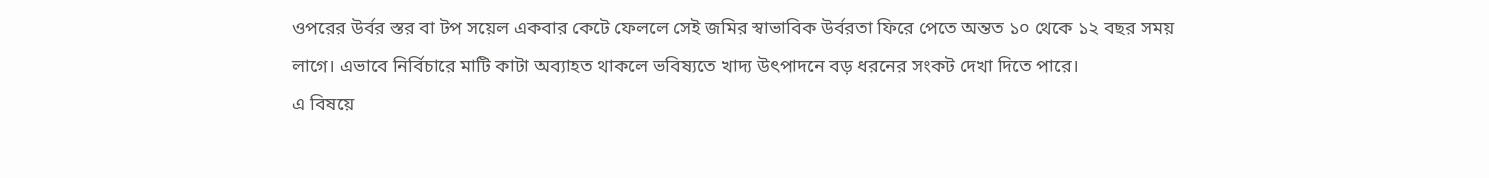ওপরের উর্বর স্তর বা টপ সয়েল একবার কেটে ফেললে সেই জমির স্বাভাবিক উর্বরতা ফিরে পেতে অন্তত ১০ থেকে ১২ বছর সময় লাগে। এভাবে নির্বিচারে মাটি কাটা অব্যাহত থাকলে ভবিষ্যতে খাদ্য উৎপাদনে বড় ধরনের সংকট দেখা দিতে পারে।
এ বিষয়ে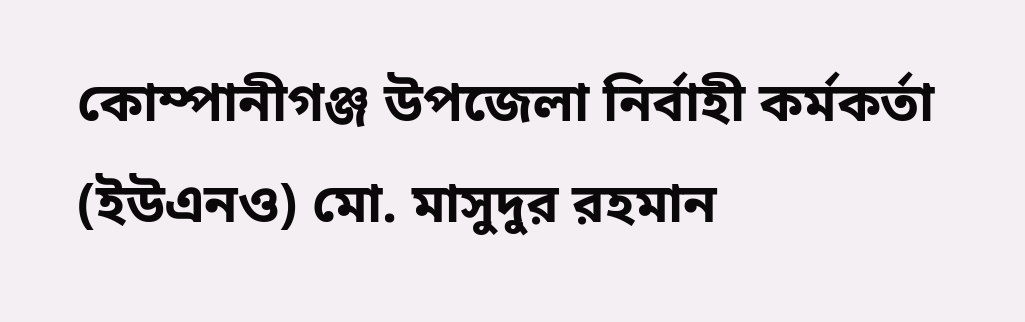কোম্পানীগঞ্জ উপজেলা নির্বাহী কর্মকর্তা (ইউএনও) মো. মাসুদুর রহমান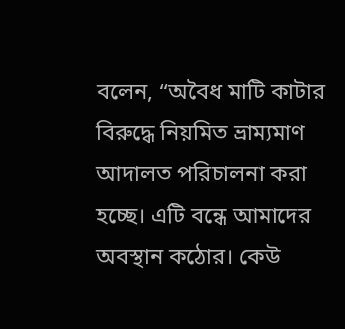বলেন, “অবৈধ মাটি কাটার বিরুদ্ধে নিয়মিত ভ্রাম্যমাণ আদালত পরিচালনা করা হচ্ছে। এটি বন্ধে আমাদের অবস্থান কঠোর। কেউ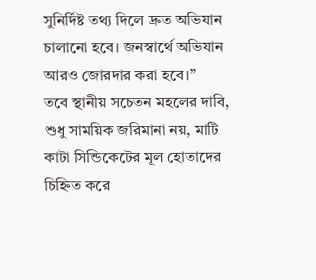সুনির্দিষ্ট তথ্য দিলে দ্রুত অভিযান চালানো হবে। জনস্বার্থে অভিযান আরও জোরদার করা হবে।”
তবে স্থানীয় সচেতন মহলের দাবি, শুধু সাময়িক জরিমানা নয়, মাটি কাটা সিন্ডিকেটের মূল হোতাদের চিহ্নিত করে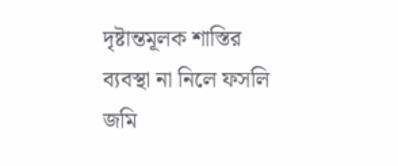দৃষ্টান্তমূলক শাস্তির ব্যবস্থা না নিলে ফসলি জমি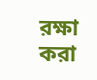রক্ষা করা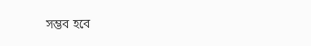সম্ভব হবে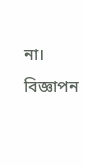না।
বিজ্ঞাপন